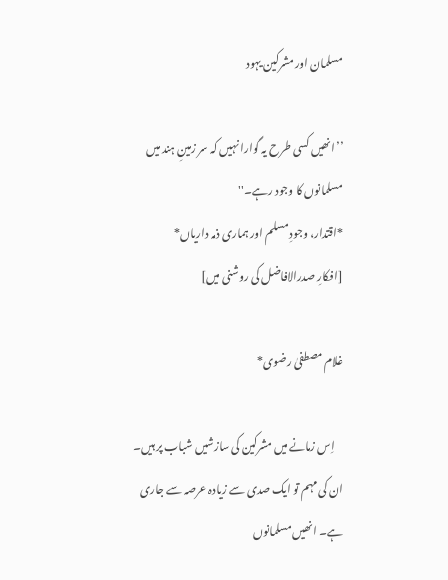مسلمان اور مشرکین یہود

’’انھیں کسی طرح یہ گوارا نہیں کہ سر زمینِ ہند میں مسلمانوں کا وجود رہے۔''
*اقتدار، وجودِ مسلم اور ہماری ذمہ داریاں*
[افکارِ صدرالافاضل کی روشنی میں]

غلام مصطفیٰ رضوی*

    اِس زمانے میں مشرکین کی سازشیں شباب پر ہیں۔ ان کی مہم تو ایک صدی سے زیادہ عرصہ سے جاری ہے۔ انھیں مسلمانوں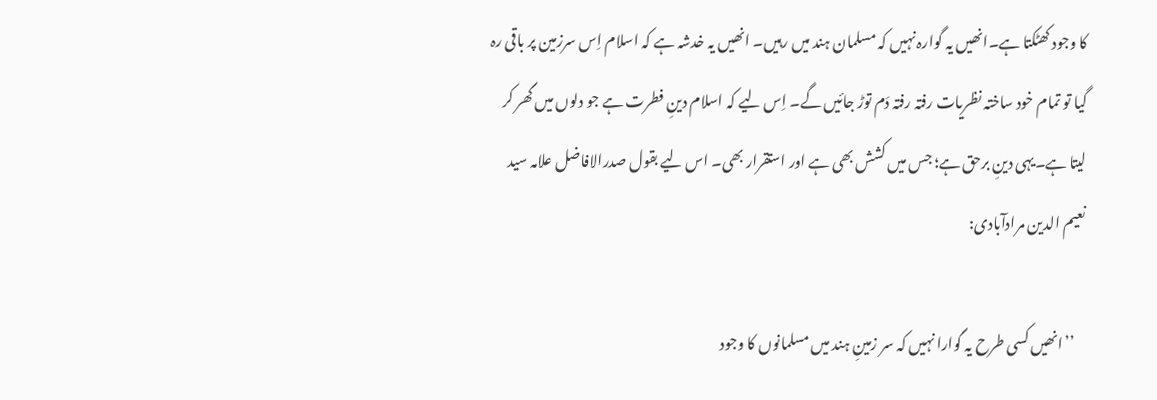کا وجود کھٹکتا ہے۔انھیں یہ گوارہ نہیں کہ مسلمان ہند میں رہیں۔ انھیں یہ خدشہ ہے کہ اسلام اِس سرزمین پر باقی رہ گیا تو تمام خود ساختہ نظریات رفتہ رفتہ دَم توڑ جائیں گے۔ اِس لیے کہ اسلام دینِ فطرت ہے جو دلوں میں گھر کر لیتا ہے۔یہی دینِ برحق ہے؛ جس میں کشش بھی ہے اور استقرار بھی۔ اس لیے بقول صدرالافاضل علامہ سید نعیم الدین مرادآبادی:

    ’’انھیں کسی طرح یہ گوارا نہیں کہ سر زمینِ ہند میں مسلمانوں کا وجود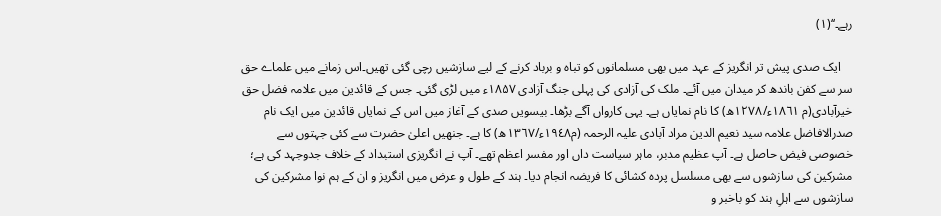رہے۔‘‘(۱)

    ایک صدی پیش تر انگریز کے عہد میں بھی مسلمانوں کو تباہ و برباد کرنے کے لیے سازشیں رچی گئی تھیں۔اس زمانے میں علماے حق سر سے کفن باندھ کر میدان میں آئے۔ ملک کی آزادی کی پہلی جنگ آزادی ۱۸۵۷ء میں لڑی گئی۔ جس کے قائدین میں علامہ فضل حق خیرآبادی(م ١٨٦١ء/١٢٧٨ھ) کا نام نمایاں ہے۔ یہی کارواں آگے بڑھا۔ بیسویں صدی کے آغاز میں اس کے نمایاں قائدین میں ایک نام صدرالافاضل علامہ سید نعیم الدین مراد آبادی علیہ الرحمہ (م١٩٤٨ء/١٣٦٧ھ) کا ہے۔ جنھیں اعلیٰ حضرت سے کئی جہتوں سے خصوصی فیض حاصل ہے۔ آپ عظیم مدبر، ماہر سیاست داں اور مفسر اعظم تھے۔ آپ نے انگریزی استبداد کے خلاف جدوجہد کی ہے؛ مشرکین کی سازشوں سے بھی مسلسل پردہ کشائی کا فریضہ انجام دیا۔ ہند کے طول و عرض میں انگریز و ان کے ہم نوا مشرکین کی سازشوں سے اہلِ ہند کو باخبر و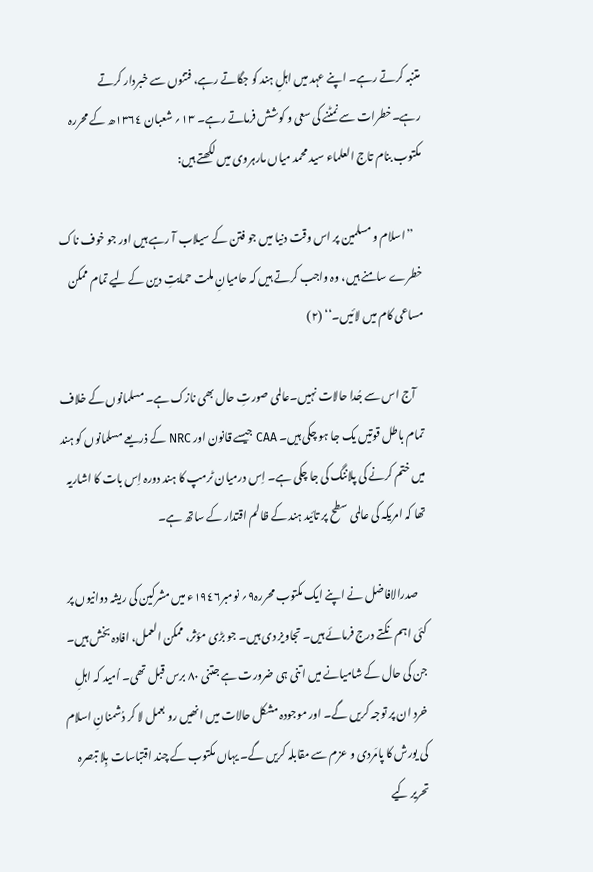متنبہ کرتے رہے۔ اپنے عہد میں اہلِ ہند کو جگاتے رہے، فتنوں سے خبردار کرتے رہے۔خطرات سے نمٹنے کی سعی و کوشش فرماتے رہے۔ ۱۳؍ شعبان ۱۳٦٤ھ کے محررہ مکتوب بنام تاج العلماء سید محمد میاں مارہروی میں لکھتے ہیں:

    ’’اسلام و مسلمین پر اس وقت دنیا میں جو فتن کے سیلاب آ رہے ہیں اور جو خوف ناک خطرے سامنے ہیں، وہ واجب کرتے ہیں کہ حامیانِ ملت حمایتِ دین کے لیے تمام ممکن مساعی کام میں لائیں۔‘‘ (۲)

    آج اس سے جُدا حالات نہیں۔عالمی صورتِ حال بھی نازک ہے۔ مسلمانوں کے خلاف تمام باطل قوتیں یک جا ہو چکی ہیں۔ CAA جیسے قانون اور NRC کے ذریعے مسلمانوں کو ہند میں ختم کرنے کی پلاننگ کی جا چکی ہے۔ اِس درمیان ٹرمپ کا ہند دورہ اِس بات کا اشاریہ تھا کہ امریکہ کی عالمی سطح پر تائید ہند کے ظالم اقتدار کے ساتھ ہے۔

    صدرالافاضل نے اپنے ایک مکتوب محررہ۹؍ نومبر١٩٤٦ء میں مشرکین کی ریشہ دوانیوں پر کئی اہم نکتے درج فرمائے ہیں۔ تجاویز دی ہیں۔ جو بڑی مؤثر، ممکن العمل، افادہ بخش ہیں۔ جن کی حال کے شامیانے میں اتنی ہی ضرورت ہے جتنی ٨٠ برس قبل تھی۔ اُمید کہ اہلِ خرد ان پر توجہ کریں گے۔ اور موجودہ مشکل حالات میں انھیں رو بعمل لا کر دُشمنانِ اسلام کی یورش کا پامَردی و عزم سے مقابلہ کریں گے۔ یہاں مکتوب کے چند اقتباسات بِلا تبصرہ تحریر کیے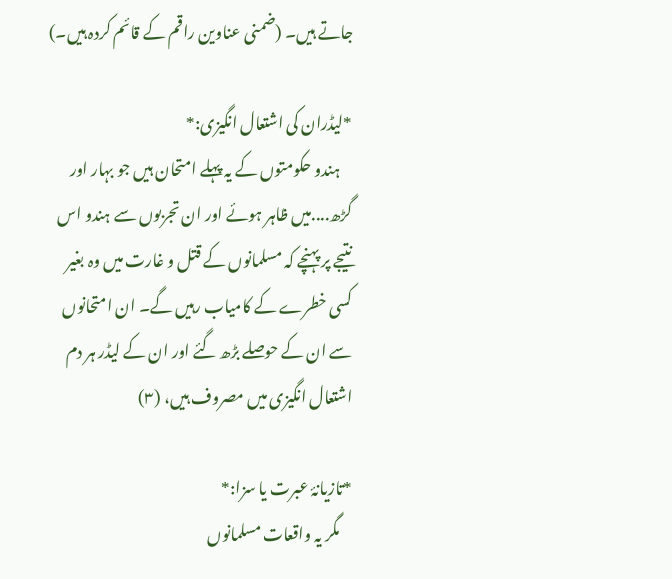جاتے ہیں۔ (ضمنی عناوین راقم کے قائم کردہ ہیں۔)

*لیڈران کی اشتعال انگیزی:*
    ہندو حکومتوں کے یہ پہلے امتحان ہیں جو بہار اور گڑھ....میں ظاہر ہوئے اور ان تجربوں سے ہندو اس نتیجے پر پہنچے کہ مسلمانوں کے قتل و غارت میں وہ بغیر کسی خطرے کے کامیاب رہیں گے۔ ان امتحانوں سے ان کے حوصلے بڑھ گئے اور ان کے لیڈر ہر دم اشتعال انگیزی میں مصروف ہیں، (۳)

*تازیانۂ عبرت یا سزا:*
    مگر یہ واقعات مسلمانوں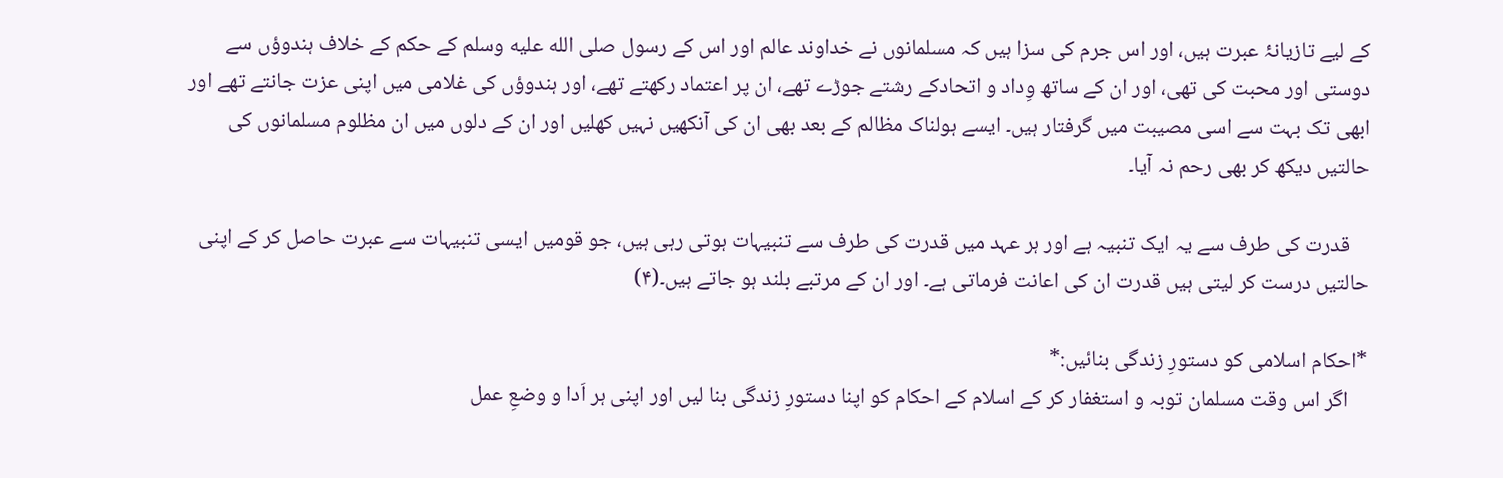کے لیے تازیانۂ عبرت ہیں، اور اس جرم کی سزا ہیں کہ مسلمانوں نے خداوند عالم اور اس کے رسول صلى الله عليه وسلم کے حکم کے خلاف ہندوؤں سے دوستی اور محبت کی تھی، اور ان کے ساتھ وِداد و اتحادکے رشتے جوڑے تھے، ان پر اعتماد رکھتے تھے، اور ہندوؤں کی غلامی میں اپنی عزت جانتے تھے اور ابھی تک بہت سے اسی مصیبت میں گرفتار ہیں۔ ایسے ہولناک مظالم کے بعد بھی ان کی آنکھیں نہیں کھلیں اور ان کے دلوں میں ان مظلوم مسلمانوں کی حالتیں دیکھ کر بھی رحم نہ آیا۔

    قدرت کی طرف سے یہ ایک تنبیہ ہے اور ہر عہد میں قدرت کی طرف سے تنبیہات ہوتی رہی ہیں، جو قومیں ایسی تنبیہات سے عبرت حاصل کر کے اپنی حالتیں درست کر لیتی ہیں قدرت ان کی اعانت فرماتی ہے۔ اور ان کے مرتبے بلند ہو جاتے ہیں۔(۴)

*احکام اسلامی کو دستورِ زندگی بنائیں:*
    اگر اس وقت مسلمان توبہ و استغفار کر کے اسلام کے احکام کو اپنا دستورِ زندگی بنا لیں اور اپنی ہر اَدا و وضعِ عمل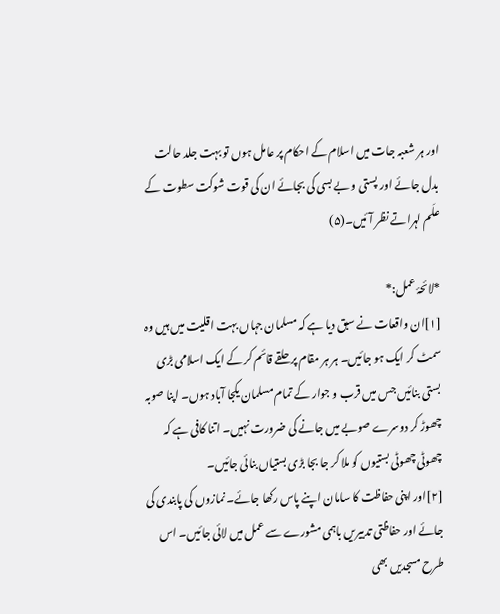اور ہر شعبہ جات میں اسلام کے احکام پر عامل ہوں تو بہت جلد حالت بدل جائے اور پستی و بے بسی کی بجائے ان کی قوت شوکت سطوت کے علَم لہراتے نظر آئیں۔(۵)

*لائحۂ عمل:*
[۱]ان واقعات نے سبق دیا ہے کہ مسلمان جہاں بہت اقلیت میں ہیں وہ سمٹ کر ایک ہو جائیں۔ ہر ہر مقام پر حلقے قائم کر کے ایک اسلامی بڑی بستی بنائیں جس میں قرب و جوار کے تمام مسلمان یکجا آباد ہوں۔ اپنا صوبہ چھوڑ کر دوسرے صوبے میں جانے کی ضرورت نہیں۔ اتنا کافی ہے کہ چھوٹی چھوٹی بستیوں کو ملا کر جا بجا بڑی بستیاں بنائی جائیں۔
[۲]اور اپنی حفاظت کا سامان اپنے پاس رکھا جائے۔ نمازوں کی پابندی کی جائے اور حفاظتی تدبیریں باہمی مشورے سے عمل میں لائی جائیں۔ اس طرح مسجدیں بھی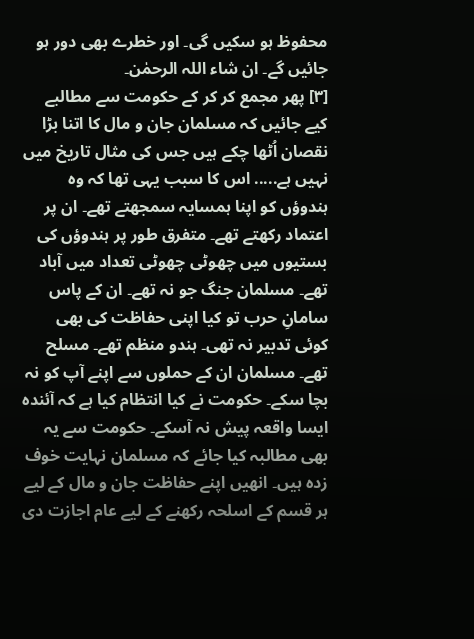محفوظ ہو سکیں گی۔ اور خطرے بھی دور ہو جائیں گے۔ ان شاء اللہ الرحمٰن۔
[۳] پھر مجمع کر کر کے حکومت سے مطالبے کیے جائیں کہ مسلمان جان و مال کا اتنا بڑا نقصان اُٹھا چکے ہیں جس کی مثال تاریخ میں نہیں ہے..... اس کا سبب یہی تھا کہ وہ ہندوؤں کو اپنا ہمسایہ سمجھتے تھے۔ ان پر اعتماد رکھتے تھے۔ متفرق طور پر ہندوؤں کی بستیوں میں چھوٹی چھوٹی تعداد میں آباد تھے۔ مسلمان جنگ جو نہ تھے۔ ان کے پاس سامانِ حرب تو کیا اپنی حفاظت کی بھی کوئی تدبیر نہ تھی۔ ہندو منظم تھے۔ مسلح تھے۔ مسلمان ان کے حملوں سے اپنے آپ کو نہ بچا سکے۔ حکومت نے کیا انتظام کیا ہے کہ آئندہ ایسا واقعہ پیش نہ آسکے۔ حکومت سے یہ بھی مطالبہ کیا جائے کہ مسلمان نہایت خوف زدہ ہیں۔ انھیں اپنے حفاظت جان و مال کے لیے ہر قسم کے اسلحہ رکھنے کے لیے عام اجازت دی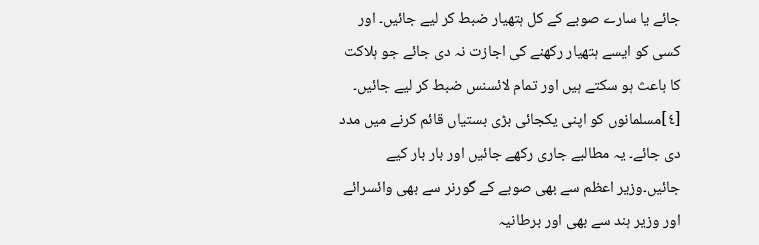جائے یا سارے صوبے کے کل ہتھیار ضبط کر لیے جائیں۔ اور کسی کو ایسے ہتھیار رکھنے کی اجازت نہ دی جائے جو ہلاکت کا باعث ہو سکتے ہیں اور تمام لائسنس ضبط کر لیے جائیں۔
[٤]مسلمانوں کو اپنی یکجائی بڑی بستیاں قائم کرنے میں مدد دی جائے۔ یہ مطالبے جاری رکھے جائیں اور بار بار کیے جائیں۔وزیر اعظم سے بھی صوبے کے گورنر سے بھی وائسرائے اور وزیر ہند سے بھی اور برطانیہ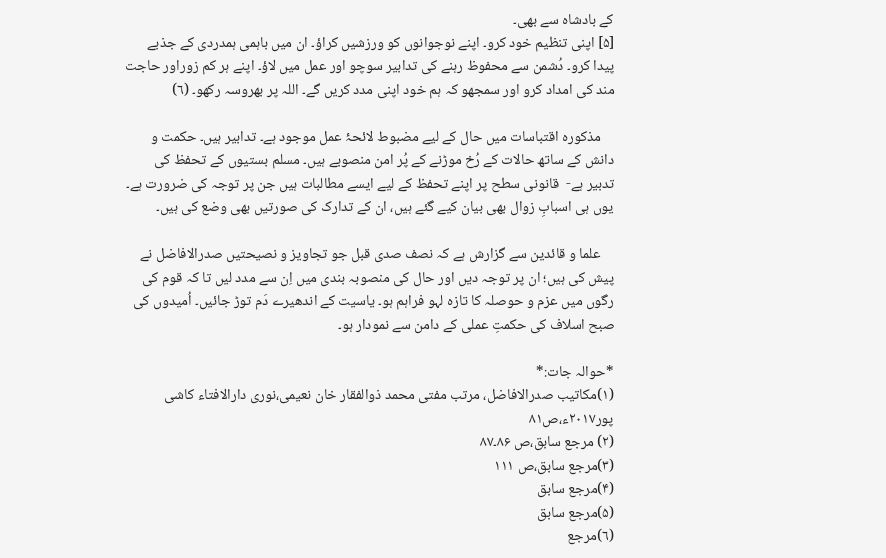کے بادشاہ سے بھی۔
[۵] اپنی تنظیم خود کرو۔ اپنے نوجوانوں کو ورزشیں کراؤ۔ ان میں باہمی ہمدردی کے جذبے پیدا کرو۔ دُشمن سے محفوظ رہنے کی تدابیر سوچو اور عمل میں لاؤ۔ اپنے ہر کم زوراور حاجت مند کی امداد کرو اور سمجھو کہ ہم خود اپنی مدد کریں گے۔ اللہ پر بھروسہ رکھو۔ (٦)

    مذکورہ اقتباسات میں حال کے لیے مضبوط لائحۂ عمل موجود ہے۔ تدابیر ہیں۔ حکمت و دانش کے ساتھ حالات کے رُخ موڑنے کے پُر امن منصوبے ہیں۔ مسلم بستیوں کے تحفظ کی تدبیر ہے-  قانونی سطح پر اپنے تحفظ کے لیے ایسے مطالبات ہیں جن پر توجہ کی ضرورت ہے۔ یوں ہی اسبابِ زوال بھی بیان کیے گئے ہیں، ان کے تدارک کی صورتیں بھی وضع کی ہیں۔

    علما و قائدین سے گزارش ہے کہ نصف صدی قبل جو تجاویز و نصیحتیں صدرالافاضل نے پیش کی ہیں؛ ان پر توجہ دیں اور حال کی منصوبہ بندی میں اِن سے مدد لیں تا کہ قوم کی رگوں میں عزم و حوصلہ کا تازہ لہو فراہم ہو۔ یاسیت کے اندھیرے دَم توڑ جائیں۔ اُمیدوں کی صبح اسلاف کی حکمتِ عملی کے دامن سے نمودار ہو۔

*حوالہ جات:*
(۱)مکاتیب صدرالافاضل، مرتب مفتی محمد ذوالفقار خان نعیمی،نوری دارالافتاء کاشی پور۲۰۱۷ء،ص۸۱
(۲) مرجع سابق،ص ۸۶۔۸۷
(۳)مرجع سابق،ص ۱۱۱
(۴)مرجع سابق
(۵)مرجع سابق
(٦)مرجع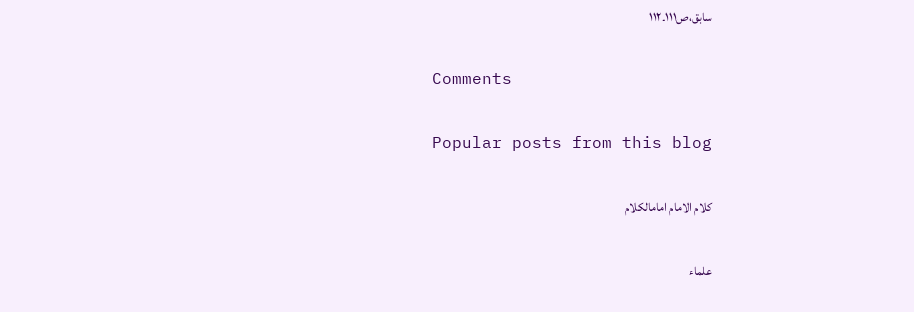سابق،ص۱۱۱۔۱۱۲

Comments

Popular posts from this blog

کلام الامام امامالکلام

علماء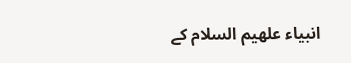انبیاء علھیم السلام کے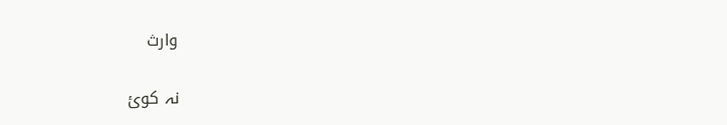وارث

نہ کوئ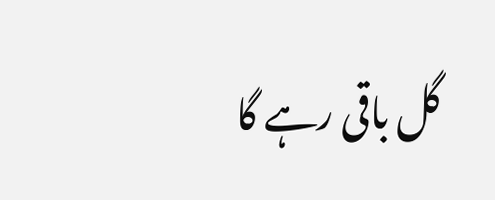گل باقی رہے گا